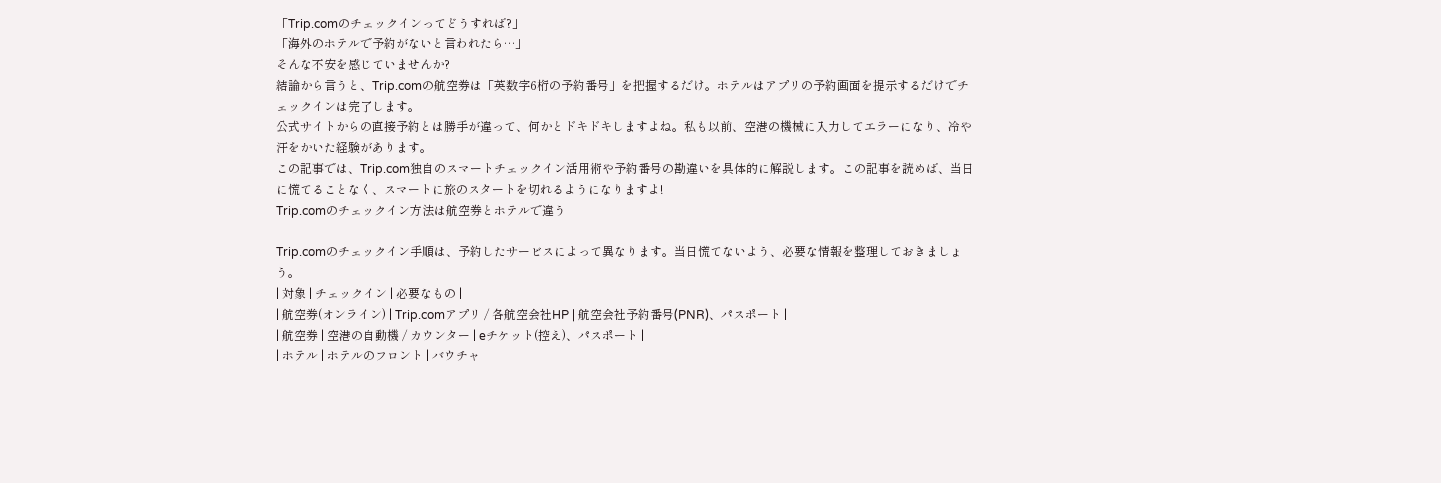「Trip.comのチェックインってどうすれば?」
「海外のホテルで予約がないと言われたら…」
そんな不安を感じていませんか?
結論から言うと、Trip.comの航空券は「英数字6桁の予約番号」を把握するだけ。ホテルはアプリの予約画面を提示するだけでチェックインは完了します。
公式サイトからの直接予約とは勝手が違って、何かとドキドキしますよね。私も以前、空港の機械に入力してエラーになり、冷や汗をかいた経験があります。
この記事では、Trip.com独自のスマートチェックイン活用術や予約番号の勘違いを具体的に解説します。この記事を読めば、当日に慌てることなく、スマートに旅のスタートを切れるようになりますよ!
Trip.comのチェックイン方法は航空券とホテルで違う

Trip.comのチェックイン手順は、予約したサービスによって異なります。当日慌てないよう、必要な情報を整理しておきましょう。
| 対象 | チェックイン | 必要なもの |
| 航空券(オンライン) | Trip.comアプリ / 各航空会社HP | 航空会社予約番号(PNR)、パスポート |
| 航空券 | 空港の自動機 / カウンター | eチケット(控え)、パスポート |
| ホテル | ホテルのフロント | バウチャ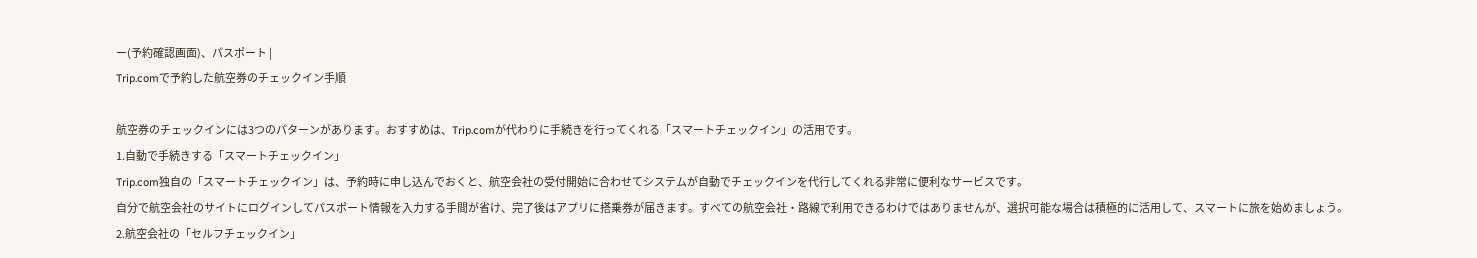ー(予約確認画面)、パスポート |
Trip.comで予約した航空券のチェックイン手順

航空券のチェックインには3つのパターンがあります。おすすめは、Trip.comが代わりに手続きを行ってくれる「スマートチェックイン」の活用です。
1.自動で手続きする「スマートチェックイン」
Trip.com独自の「スマートチェックイン」は、予約時に申し込んでおくと、航空会社の受付開始に合わせてシステムが自動でチェックインを代行してくれる非常に便利なサービスです。
自分で航空会社のサイトにログインしてパスポート情報を入力する手間が省け、完了後はアプリに搭乗券が届きます。すべての航空会社・路線で利用できるわけではありませんが、選択可能な場合は積極的に活用して、スマートに旅を始めましょう。
2.航空会社の「セルフチェックイン」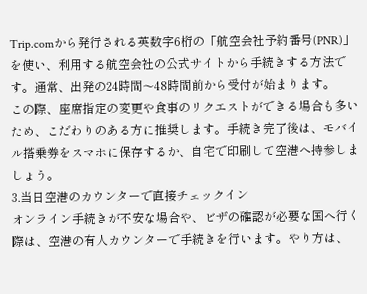Trip.comから発行される英数字6桁の「航空会社予約番号(PNR)」を使い、利用する航空会社の公式サイトから手続きする方法です。通常、出発の24時間〜48時間前から受付が始まります。
この際、座席指定の変更や食事のリクエストができる場合も多いため、こだわりのある方に推奨します。手続き完了後は、モバイル搭乗券をスマホに保存するか、自宅で印刷して空港へ持参しましょう。
3.当日空港のカウンターで直接チェックイン
オンライン手続きが不安な場合や、ビザの確認が必要な国へ行く際は、空港の有人カウンターで手続きを行います。やり方は、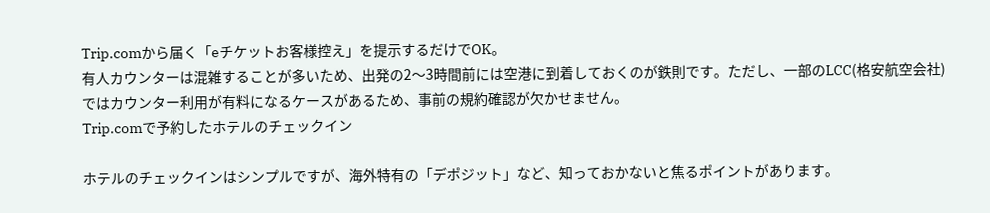Trip.comから届く「eチケットお客様控え」を提示するだけでOK。
有人カウンターは混雑することが多いため、出発の2〜3時間前には空港に到着しておくのが鉄則です。ただし、一部のLCC(格安航空会社)ではカウンター利用が有料になるケースがあるため、事前の規約確認が欠かせません。
Trip.comで予約したホテルのチェックイン

ホテルのチェックインはシンプルですが、海外特有の「デポジット」など、知っておかないと焦るポイントがあります。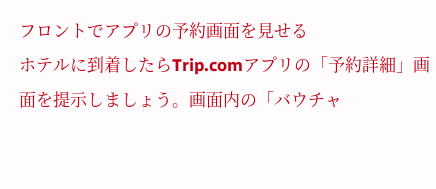フロントでアプリの予約画面を見せる
ホテルに到着したらTrip.comアプリの「予約詳細」画面を提示しましょう。画面内の「バウチャ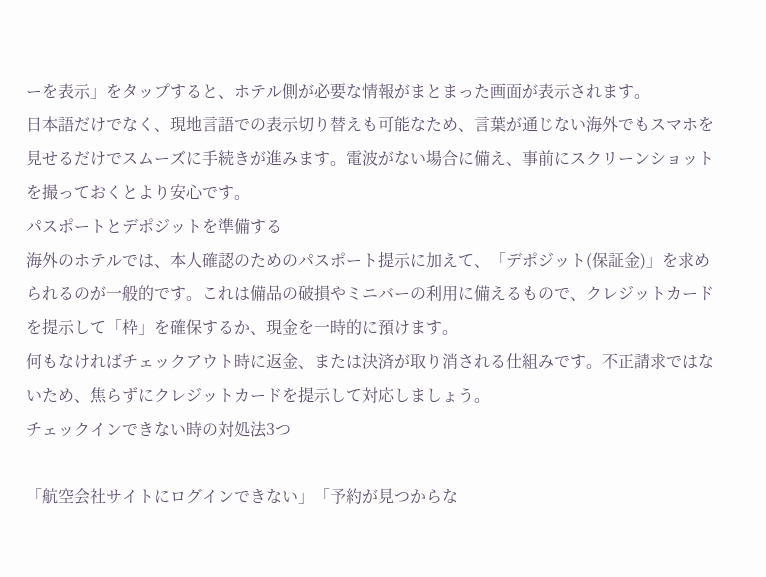ーを表示」をタップすると、ホテル側が必要な情報がまとまった画面が表示されます。
日本語だけでなく、現地言語での表示切り替えも可能なため、言葉が通じない海外でもスマホを見せるだけでスムーズに手続きが進みます。電波がない場合に備え、事前にスクリーンショットを撮っておくとより安心です。
パスポートとデポジットを準備する
海外のホテルでは、本人確認のためのパスポート提示に加えて、「デポジット(保証金)」を求められるのが一般的です。これは備品の破損やミニバーの利用に備えるもので、クレジットカードを提示して「枠」を確保するか、現金を一時的に預けます。
何もなければチェックアウト時に返金、または決済が取り消される仕組みです。不正請求ではないため、焦らずにクレジットカードを提示して対応しましょう。
チェックインできない時の対処法3つ

「航空会社サイトにログインできない」「予約が見つからな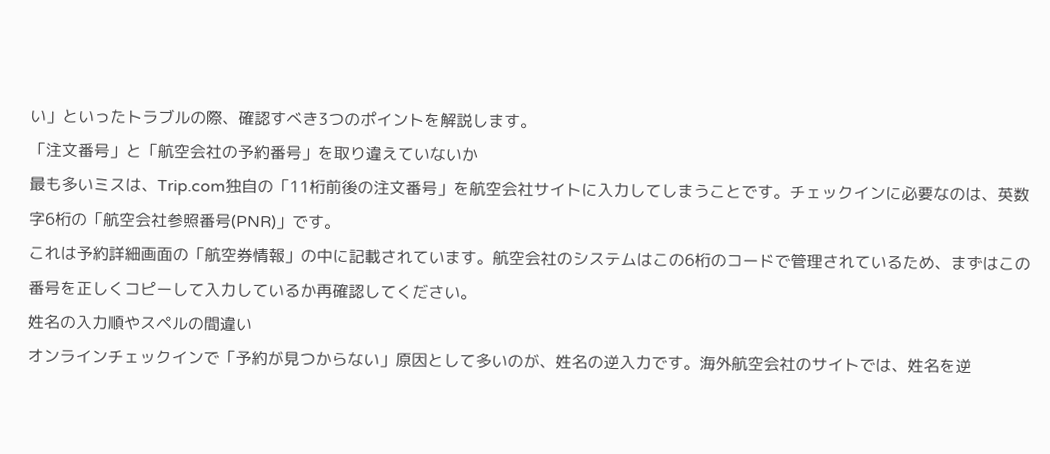い」といったトラブルの際、確認すべき3つのポイントを解説します。
「注文番号」と「航空会社の予約番号」を取り違えていないか
最も多いミスは、Trip.com独自の「11桁前後の注文番号」を航空会社サイトに入力してしまうことです。チェックインに必要なのは、英数字6桁の「航空会社参照番号(PNR)」です。
これは予約詳細画面の「航空券情報」の中に記載されています。航空会社のシステムはこの6桁のコードで管理されているため、まずはこの番号を正しくコピーして入力しているか再確認してください。
姓名の入力順やスペルの間違い
オンラインチェックインで「予約が見つからない」原因として多いのが、姓名の逆入力です。海外航空会社のサイトでは、姓名を逆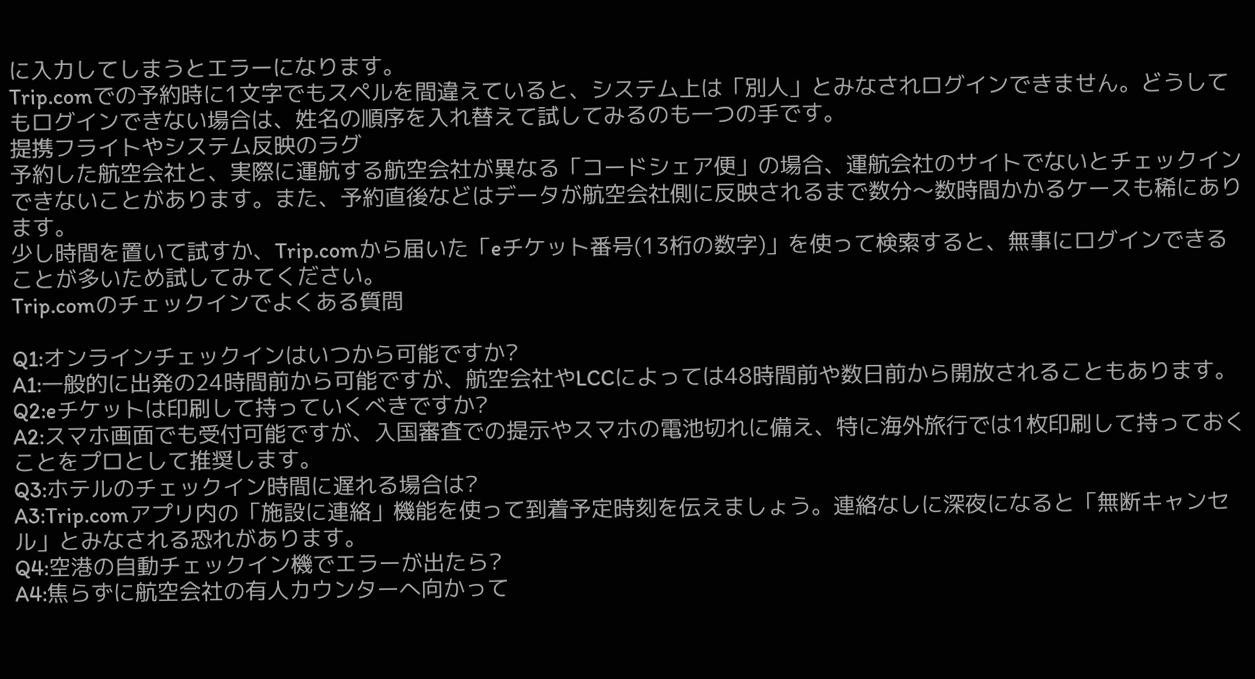に入力してしまうとエラーになります。
Trip.comでの予約時に1文字でもスペルを間違えていると、システム上は「別人」とみなされログインできません。どうしてもログインできない場合は、姓名の順序を入れ替えて試してみるのも一つの手です。
提携フライトやシステム反映のラグ
予約した航空会社と、実際に運航する航空会社が異なる「コードシェア便」の場合、運航会社のサイトでないとチェックインできないことがあります。また、予約直後などはデータが航空会社側に反映されるまで数分〜数時間かかるケースも稀にあります。
少し時間を置いて試すか、Trip.comから届いた「eチケット番号(13桁の数字)」を使って検索すると、無事にログインできることが多いため試してみてください。
Trip.comのチェックインでよくある質問

Q1:オンラインチェックインはいつから可能ですか?
A1:一般的に出発の24時間前から可能ですが、航空会社やLCCによっては48時間前や数日前から開放されることもあります。
Q2:eチケットは印刷して持っていくべきですか?
A2:スマホ画面でも受付可能ですが、入国審査での提示やスマホの電池切れに備え、特に海外旅行では1枚印刷して持っておくことをプロとして推奨します。
Q3:ホテルのチェックイン時間に遅れる場合は?
A3:Trip.comアプリ内の「施設に連絡」機能を使って到着予定時刻を伝えましょう。連絡なしに深夜になると「無断キャンセル」とみなされる恐れがあります。
Q4:空港の自動チェックイン機でエラーが出たら?
A4:焦らずに航空会社の有人カウンターへ向かって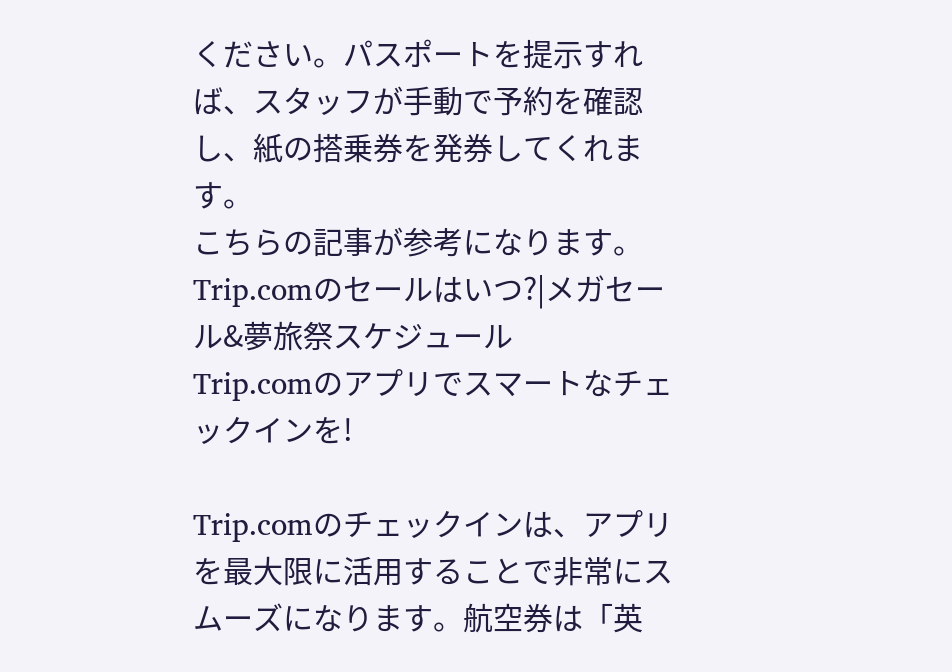ください。パスポートを提示すれば、スタッフが手動で予約を確認し、紙の搭乗券を発券してくれます。
こちらの記事が参考になります。
Trip.comのセールはいつ?|メガセール&夢旅祭スケジュール
Trip.comのアプリでスマートなチェックインを!

Trip.comのチェックインは、アプリを最大限に活用することで非常にスムーズになります。航空券は「英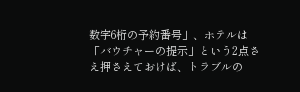数字6桁の予約番号」、ホテルは「バウチャーの提示」という2点さえ押さえておけば、トラブルの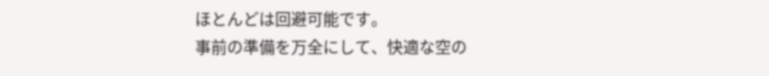ほとんどは回避可能です。
事前の準備を万全にして、快適な空の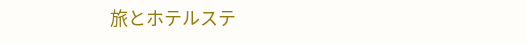旅とホテルステ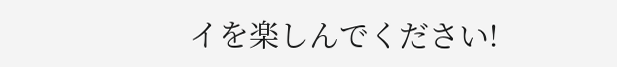イを楽しんでください!